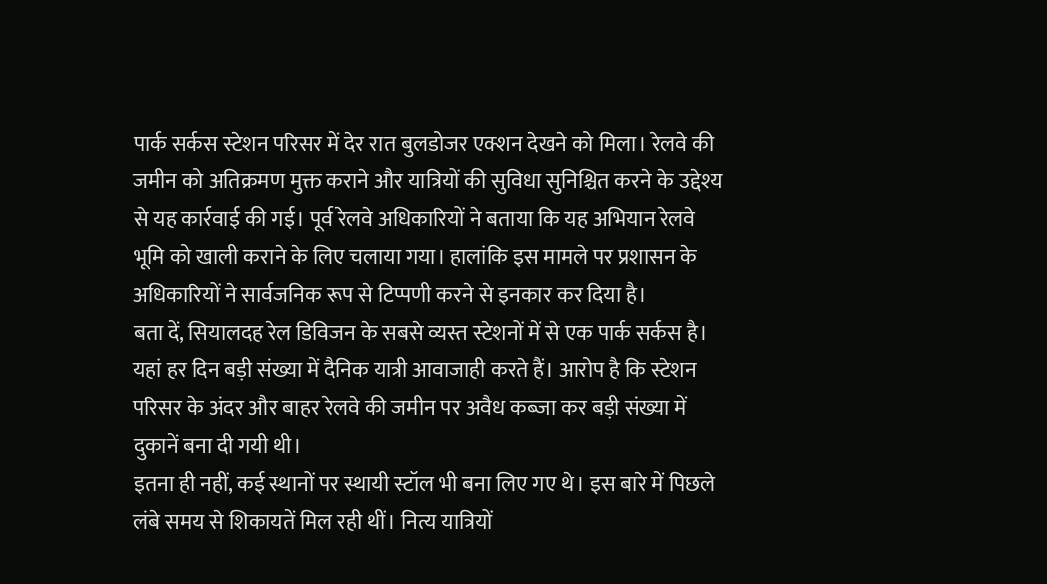पार्क सर्कस स्टेशन परिसर में देर रात बुलडोजर एक्शन देखने को मिला। रेलवे की जमीन को अतिक्रमण मुक्त कराने और यात्रियों की सुविधा सुनिश्चित करने के उद्देश्य से यह कार्रवाई की गई। पूर्व रेलवे अधिकारियों ने बताया कि यह अभियान रेलवे भूमि को खाली कराने के लिए चलाया गया। हालांकि इस मामले पर प्रशासन के अधिकारियों ने सार्वजनिक रूप से टिप्पणी करने से इनकार कर दिया है।
बता दें, सियालदह रेल डिविजन के सबसे व्यस्त स्टेशनों में से एक पार्क सर्कस है। यहां हर दिन बड़ी संख्या में दैनिक यात्री आवाजाही करते हैं। आरोप है कि स्टेशन परिसर के अंदर और बाहर रेलवे की जमीन पर अवैध कब्जा कर बड़ी संख्या में दुकानें बना दी गयी थी।
इतना ही नहीं, कई स्थानों पर स्थायी स्टॉल भी बना लिए गए थे। इस बारे में पिछले लंबे समय से शिकायतें मिल रही थीं। नित्य यात्रियों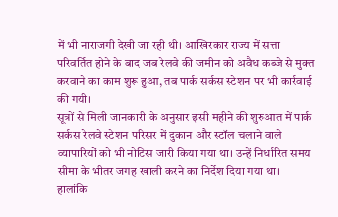में भी नाराजगी देखी जा रही थी। आखिरकार राज्य में सत्ता परिवर्तित होने के बाद जब रेलवे की जमीन को अवैध कब्जे से मुक्त करवाने का काम शुरू हुआ, तब पार्क सर्कस स्टेशन पर भी कार्रवाई की गयी।
सूत्रों से मिली जानकारी के अनुसार इसी महीने की शुरुआत में पार्क सर्कस रेलवे स्टेशन परिसर में दुकान और स्टॉल चलाने वाले व्यापारियों को भी नोटिस जारी किया गया था। उन्हें निर्धारित समय सीमा के भीतर जगह खाली करने का निर्देश दिया गया था।
हालांकि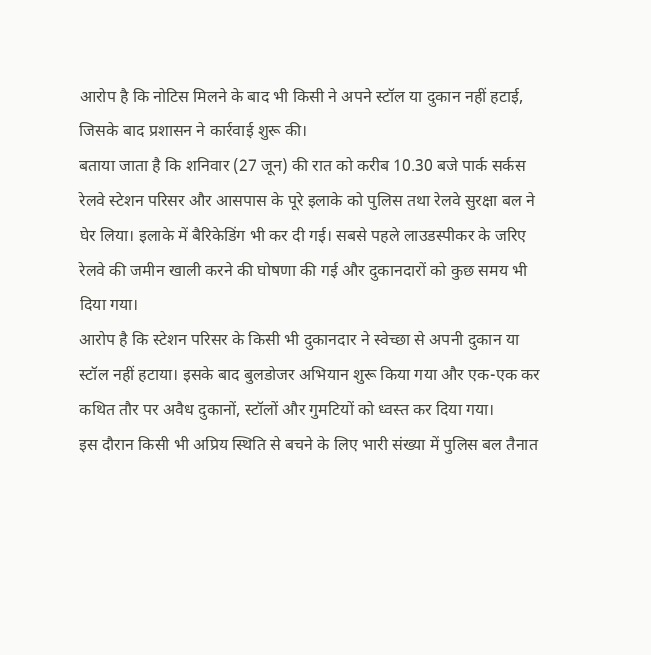आरोप है कि नोटिस मिलने के बाद भी किसी ने अपने स्टॉल या दुकान नहीं हटाई, जिसके बाद प्रशासन ने कार्रवाई शुरू की।
बताया जाता है कि शनिवार (27 जून) की रात को करीब 10.30 बजे पार्क सर्कस रेलवे स्टेशन परिसर और आसपास के पूरे इलाके को पुलिस तथा रेलवे सुरक्षा बल ने घेर लिया। इलाके में बैरिकेडिंग भी कर दी गई। सबसे पहले लाउडस्पीकर के जरिए रेलवे की जमीन खाली करने की घोषणा की गई और दुकानदारों को कुछ समय भी दिया गया।
आरोप है कि स्टेशन परिसर के किसी भी दुकानदार ने स्वेच्छा से अपनी दुकान या स्टॉल नहीं हटाया। इसके बाद बुलडोजर अभियान शुरू किया गया और एक-एक कर कथित तौर पर अवैध दुकानों, स्टॉलों और गुमटियों को ध्वस्त कर दिया गया।
इस दौरान किसी भी अप्रिय स्थिति से बचने के लिए भारी संख्या में पुलिस बल तैनात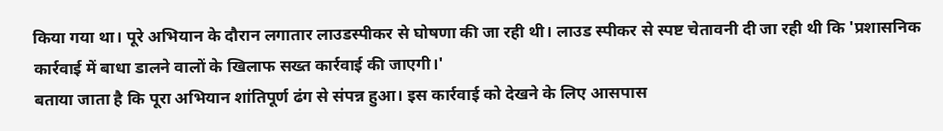किया गया था। पूरे अभियान के दौरान लगातार लाउडस्पीकर से घोषणा की जा रही थी। लाउड स्पीकर से स्पष्ट चेतावनी दी जा रही थी कि 'प्रशासनिक कार्रवाई में बाधा डालने वालों के खिलाफ सख्त कार्रवाई की जाएगी।'
बताया जाता है कि पूरा अभियान शांतिपूर्ण ढंग से संपन्न हुआ। इस कार्रवाई को देखने के लिए आसपास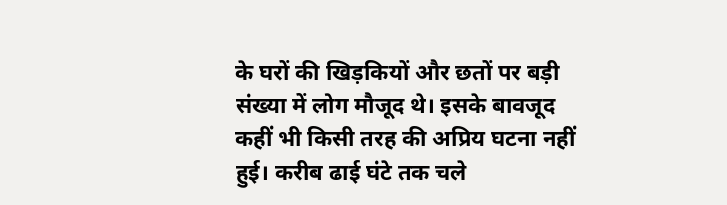के घरों की खिड़कियों और छतों पर बड़ी संख्या में लोग मौजूद थे। इसके बावजूद कहीं भी किसी तरह की अप्रिय घटना नहीं हुई। करीब ढाई घंटे तक चले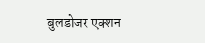बुलडोजर एक्शन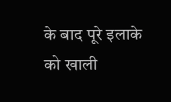के बाद पूरे इलाके को खाली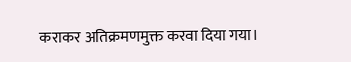कराकर अतिक्रमणमुक्त करवा दिया गया।